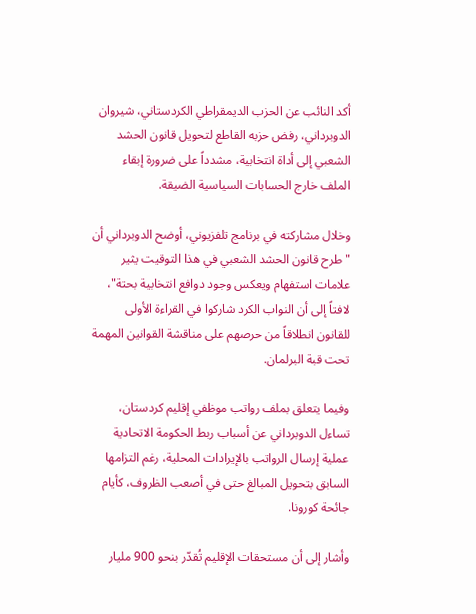أكد النائب عن الحزب الديمقراطي الكردستاني، شيروان الدوبرداني، رفض حزبه القاطع لتحويل قانون الحشد الشعبي إلى أداة انتخابية، مشدداً على ضرورة إبقاء الملف خارج الحسابات السياسية الضيقة.

وخلال مشاركته في برنامج تلفزيوني، أوضح الدوبرداني أن "طرح قانون الحشد الشعبي في هذا التوقيت يثير علامات استفهام ويعكس وجود دوافع انتخابية بحتة"، لافتاً إلى أن النواب الكرد شاركوا في القراءة الأولى للقانون انطلاقاً من حرصهم على مناقشة القوانين المهمة تحت قبة البرلمان.

وفيما يتعلق بملف رواتب موظفي إقليم كردستان، تساءل الدوبرداني عن أسباب ربط الحكومة الاتحادية عملية إرسال الرواتب بالإيرادات المحلية، رغم التزامها السابق بتحويل المبالغ حتى في أصعب الظروف، كأيام جائحة كورونا.

وأشار إلى أن مستحقات الإقليم تُقدّر بنحو 900 مليار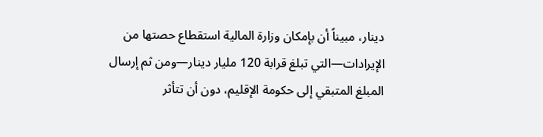دينار، مبيناً أن بإمكان وزارة المالية استقطاع حصتها من الإيرادات—التي تبلغ قرابة 120 مليار دينار—ومن ثم إرسال المبلغ المتبقي إلى حكومة الإقليم، دون أن تتأثر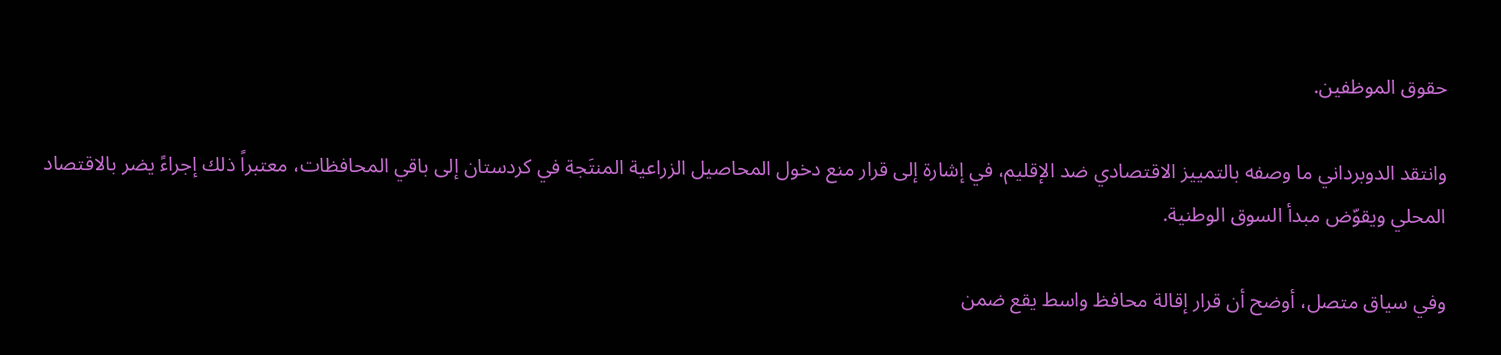حقوق الموظفين.

وانتقد الدوبرداني ما وصفه بالتمييز الاقتصادي ضد الإقليم، في إشارة إلى قرار منع دخول المحاصيل الزراعية المنتَجة في كردستان إلى باقي المحافظات، معتبراً ذلك إجراءً يضر بالاقتصاد المحلي ويقوّض مبدأ السوق الوطنية.

وفي سياق متصل، أوضح أن قرار إقالة محافظ واسط يقع ضمن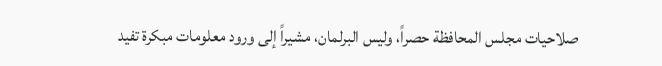صلاحيات مجلس المحافظة حصراً، وليس البرلمان، مشيراً إلى ورود معلومات مبكرة تفيد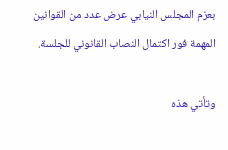بعزم المجلس النيابي عرض عدد من القوانين المهمة فور اكتمال النصاب القانوني للجلسة.

وتأتي هذه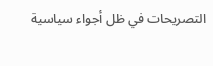التصريحات في ظل أجواء سياسية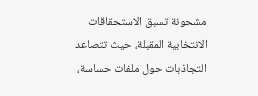مشحونة تسبق الاستحقاقات الانتخابية المقبلة، حيث تتصاعد التجاذبات حول ملفات حساسة،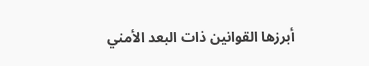أبرزها القوانين ذات البعد الأمني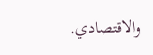والاقتصادي.